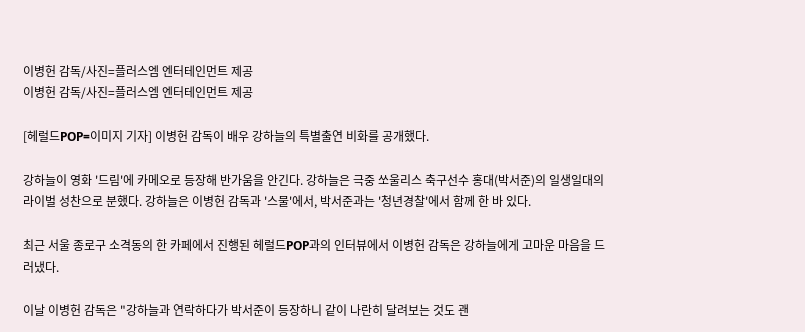이병헌 감독/사진=플러스엠 엔터테인먼트 제공
이병헌 감독/사진=플러스엠 엔터테인먼트 제공

[헤럴드POP=이미지 기자] 이병헌 감독이 배우 강하늘의 특별출연 비화를 공개했다.

강하늘이 영화 '드림'에 카메오로 등장해 반가움을 안긴다. 강하늘은 극중 쏘울리스 축구선수 홍대(박서준)의 일생일대의 라이벌 성찬으로 분했다. 강하늘은 이병헌 감독과 '스물'에서, 박서준과는 '청년경찰'에서 함께 한 바 있다.

최근 서울 종로구 소격동의 한 카페에서 진행된 헤럴드POP과의 인터뷰에서 이병헌 감독은 강하늘에게 고마운 마음을 드러냈다.

이날 이병헌 감독은 "강하늘과 연락하다가 박서준이 등장하니 같이 나란히 달려보는 것도 괜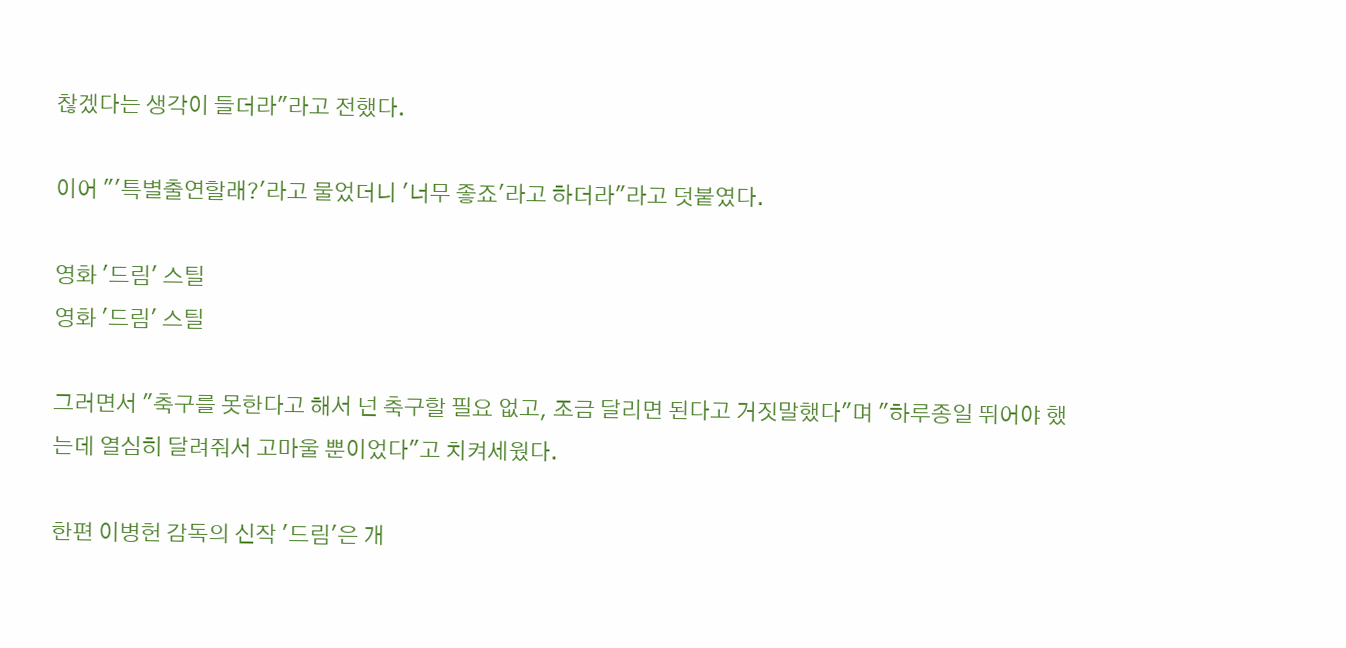찮겠다는 생각이 들더라"라고 전했다.

이어 "'특별출연할래?'라고 물었더니 '너무 좋죠'라고 하더라"라고 덧붙였다.

영화 '드림' 스틸
영화 '드림' 스틸

그러면서 "축구를 못한다고 해서 넌 축구할 필요 없고, 조금 달리면 된다고 거짓말했다"며 "하루종일 뛰어야 했는데 열심히 달려줘서 고마울 뿐이었다"고 치켜세웠다.

한편 이병헌 감독의 신작 '드림'은 개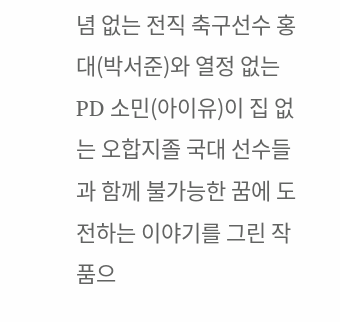념 없는 전직 축구선수 홍대(박서준)와 열정 없는 PD 소민(아이유)이 집 없는 오합지졸 국대 선수들과 함께 불가능한 꿈에 도전하는 이야기를 그린 작품으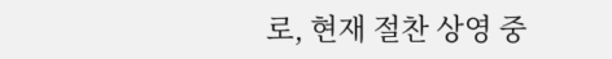로, 현재 절찬 상영 중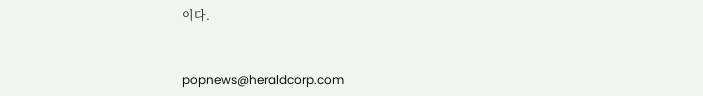이다.


popnews@heraldcorp.com